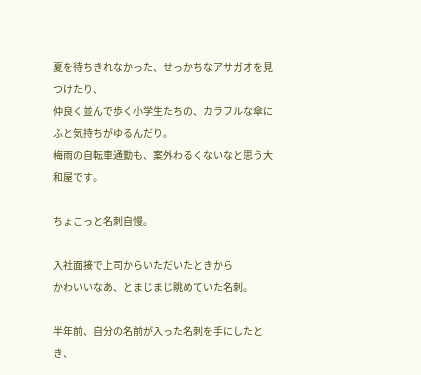夏を待ちきれなかった、せっかちなアサガオを見つけたり、
仲良く並んで歩く小学生たちの、カラフルな傘にふと気持ちがゆるんだり。
梅雨の自転車通勤も、案外わるくないなと思う大和屋です。

ちょこっと名刺自慢。

入社面接で上司からいただいたときから
かわいいなあ、とまじまじ眺めていた名刺。

半年前、自分の名前が入った名刺を手にしたとき、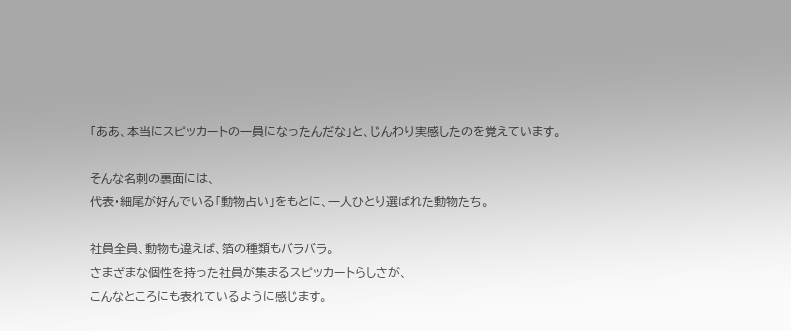「ああ、本当にスピッカートの一員になったんだな」と、じんわり実感したのを覚えています。

そんな名刺の裏面には、
代表・細尾が好んでいる「動物占い」をもとに、一人ひとり選ばれた動物たち。

社員全員、動物も違えば、箔の種類もバラバラ。
さまざまな個性を持った社員が集まるスピッカートらしさが、
こんなところにも表れているように感じます。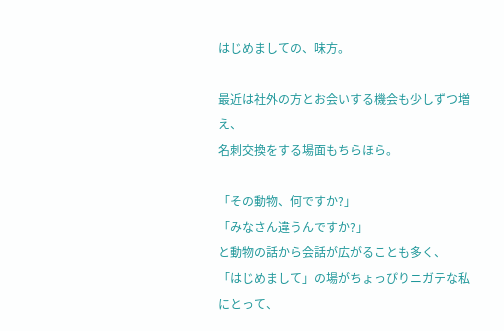はじめましての、味方。

最近は社外の方とお会いする機会も少しずつ増え、
名刺交換をする場面もちらほら。

「その動物、何ですか?」
「みなさん違うんですか?」
と動物の話から会話が広がることも多く、
「はじめまして」の場がちょっぴりニガテな私にとって、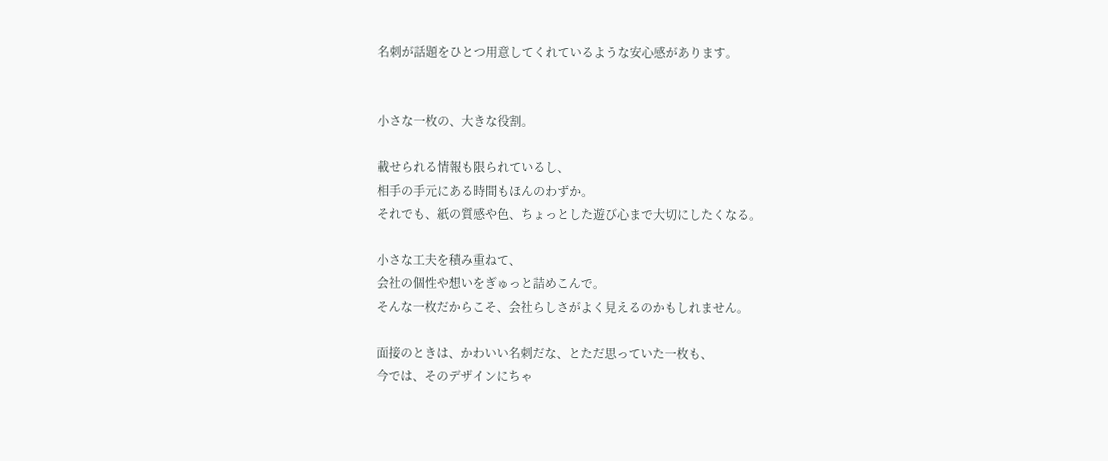名刺が話題をひとつ用意してくれているような安心感があります。


小さな一枚の、大きな役割。

載せられる情報も限られているし、
相手の手元にある時間もほんのわずか。
それでも、紙の質感や色、ちょっとした遊び心まで大切にしたくなる。

小さな工夫を積み重ねて、
会社の個性や想いをぎゅっと詰めこんで。
そんな一枚だからこそ、会社らしさがよく見えるのかもしれません。

面接のときは、かわいい名刺だな、とただ思っていた一枚も、
今では、そのデザインにちゃ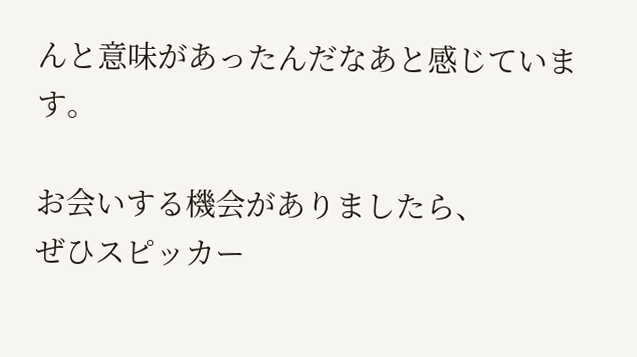んと意味があったんだなあと感じています。

お会いする機会がありましたら、
ぜひスピッカー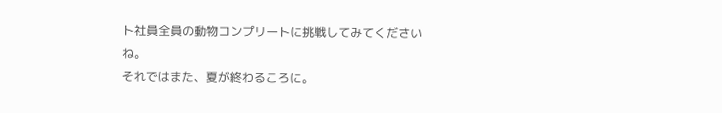ト社員全員の動物コンプリートに挑戦してみてくださいね。
それではまた、夏が終わるころに。